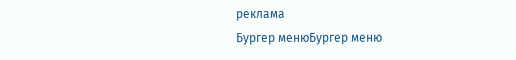реклама
Бургер менюБургер меню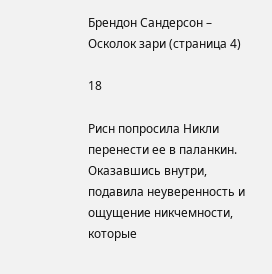Брендон Сандерсон – Осколок зари (страница 4)

18

Рисн попросила Никли перенести ее в паланкин. Оказавшись внутри, подавила неуверенность и ощущение никчемности, которые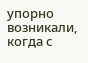упорно возникали, когда с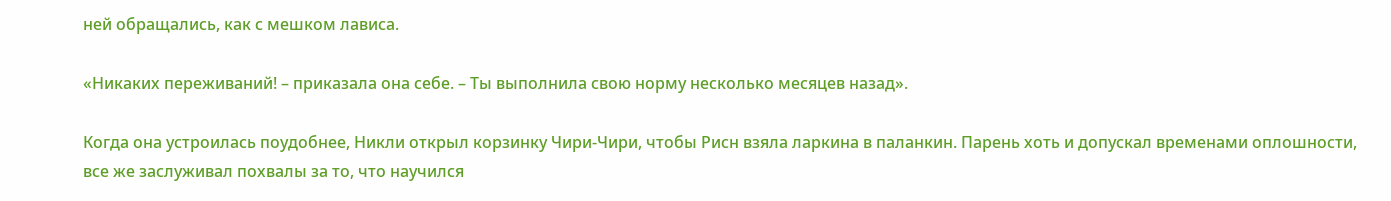ней обращались, как с мешком лависа.

«Никаких переживаний! – приказала она себе. – Ты выполнила свою норму несколько месяцев назад».

Когда она устроилась поудобнее, Никли открыл корзинку Чири-Чири, чтобы Рисн взяла ларкина в паланкин. Парень хоть и допускал временами оплошности, все же заслуживал похвалы за то, что научился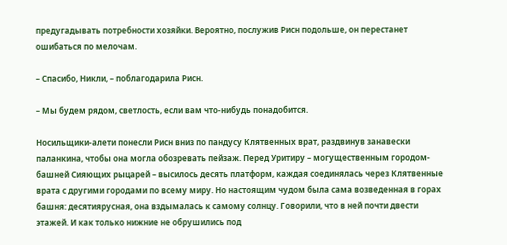предугадывать потребности хозяйки. Вероятно, послужив Рисн подольше, он перестанет ошибаться по мелочам.

– Спасибо, Никли, – поблагодарила Рисн.

– Мы будем рядом, светлость, если вам что-нибудь понадобится.

Носильщики-алети понесли Рисн вниз по пандусу Клятвенных врат, раздвинув занавески паланкина, чтобы она могла обозревать пейзаж. Перед Уритиру – могущественным городом-башней Сияющих рыцарей – высилось десять платформ, каждая соединялась через Клятвенные врата с другими городами по всему миру. Но настоящим чудом была сама возведенная в горах башня: десятиярусная, она вздымалась к самому солнцу. Говорили, что в ней почти двести этажей. И как только нижние не обрушились под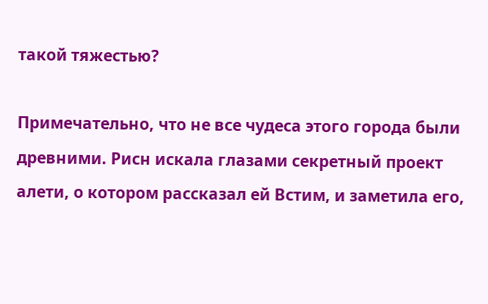такой тяжестью?

Примечательно, что не все чудеса этого города были древними. Рисн искала глазами секретный проект алети, о котором рассказал ей Встим, и заметила его,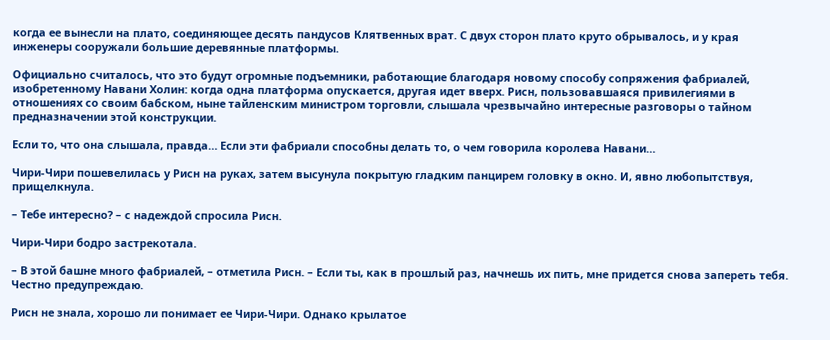когда ее вынесли на плато, соединяющее десять пандусов Клятвенных врат. С двух сторон плато круто обрывалось, и у края инженеры сооружали большие деревянные платформы.

Официально считалось, что это будут огромные подъемники, работающие благодаря новому способу сопряжения фабриалей, изобретенному Навани Холин: когда одна платформа опускается, другая идет вверх. Рисн, пользовавшаяся привилегиями в отношениях со своим бабском, ныне тайленским министром торговли, слышала чрезвычайно интересные разговоры о тайном предназначении этой конструкции.

Если то, что она слышала, правда… Если эти фабриали способны делать то, о чем говорила королева Навани…

Чири-Чири пошевелилась у Рисн на руках, затем высунула покрытую гладким панцирем головку в окно. И, явно любопытствуя, прищелкнула.

– Тебе интересно? – с надеждой спросила Рисн.

Чири-Чири бодро застрекотала.

– В этой башне много фабриалей, – отметила Рисн. – Если ты, как в прошлый раз, начнешь их пить, мне придется снова запереть тебя. Честно предупреждаю.

Рисн не знала, хорошо ли понимает ее Чири-Чири. Однако крылатое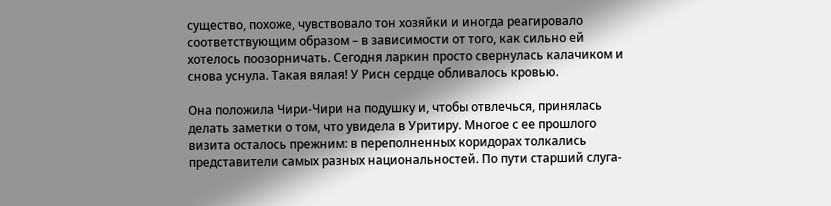существо, похоже, чувствовало тон хозяйки и иногда реагировало соответствующим образом – в зависимости от того, как сильно ей хотелось поозорничать. Сегодня ларкин просто свернулась калачиком и снова уснула. Такая вялая! У Рисн сердце обливалось кровью.

Она положила Чири-Чири на подушку и, чтобы отвлечься, принялась делать заметки о том, что увидела в Уритиру. Многое с ее прошлого визита осталось прежним: в переполненных коридорах толкались представители самых разных национальностей. По пути старший слуга-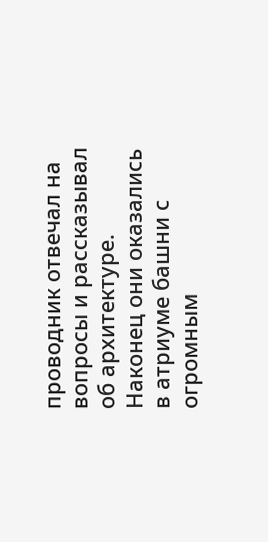проводник отвечал на вопросы и рассказывал об архитектуре. Наконец они оказались в атриуме башни с огромным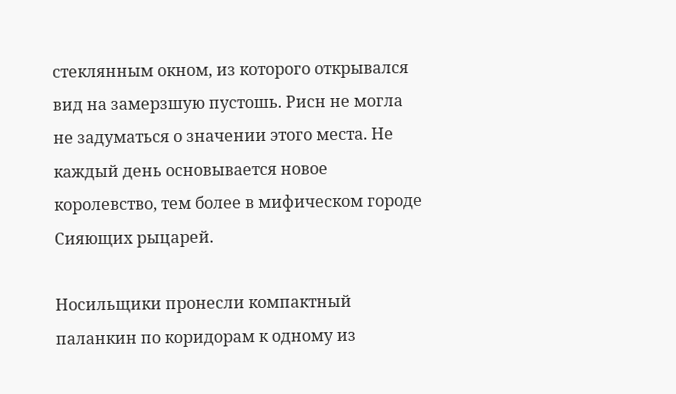стеклянным окном, из которого открывался вид на замерзшую пустошь. Рисн не могла не задуматься о значении этого места. Не каждый день основывается новое королевство, тем более в мифическом городе Сияющих рыцарей.

Носильщики пронесли компактный паланкин по коридорам к одному из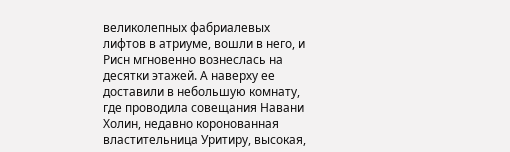великолепных фабриалевых лифтов в атриуме, вошли в него, и Рисн мгновенно вознеслась на десятки этажей. А наверху ее доставили в небольшую комнату, где проводила совещания Навани Холин, недавно коронованная властительница Уритиру, высокая,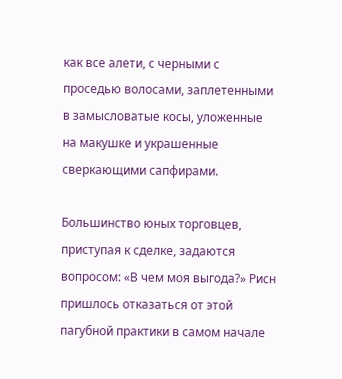как все алети, с черными с проседью волосами, заплетенными в замысловатые косы, уложенные на макушке и украшенные сверкающими сапфирами.

Большинство юных торговцев, приступая к сделке, задаются вопросом: «В чем моя выгода?» Рисн пришлось отказаться от этой пагубной практики в самом начале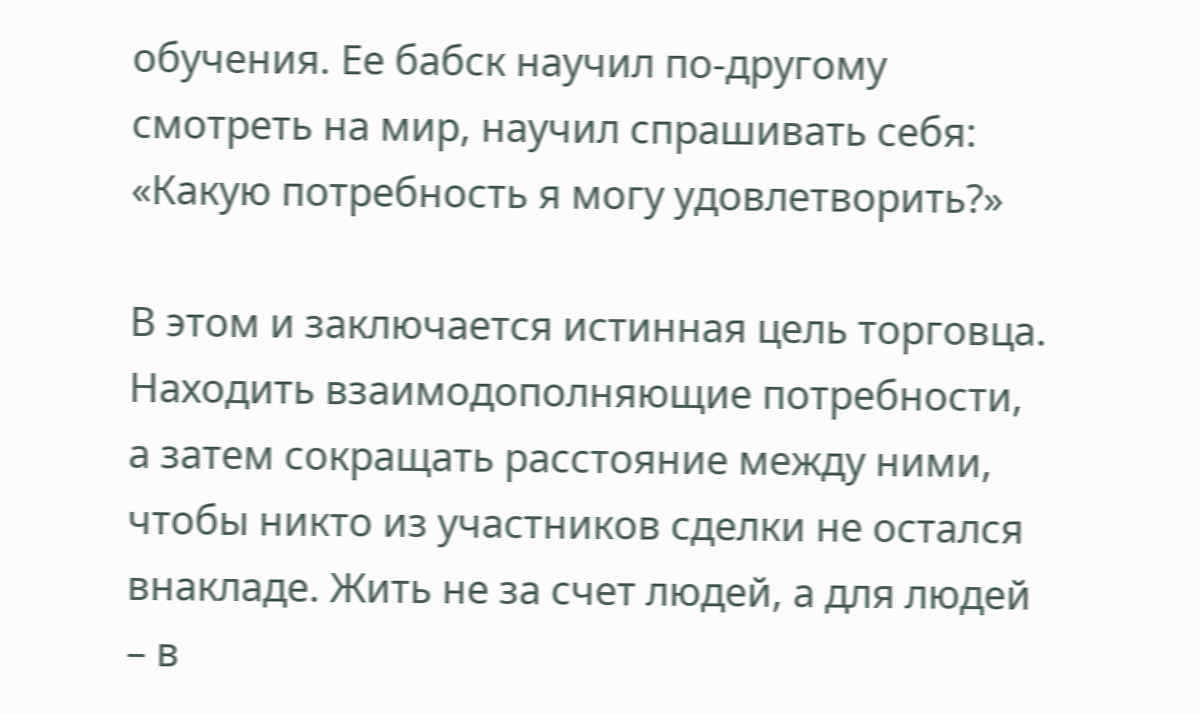обучения. Ее бабск научил по-другому смотреть на мир, научил спрашивать себя: «Какую потребность я могу удовлетворить?»

В этом и заключается истинная цель торговца. Находить взаимодополняющие потребности, а затем сокращать расстояние между ними, чтобы никто из участников сделки не остался внакладе. Жить не за счет людей, а для людей – в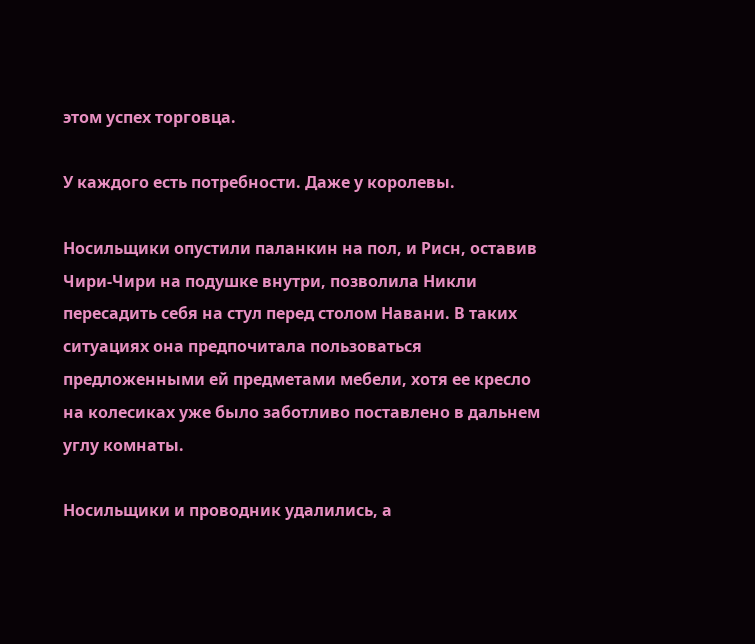этом успех торговца.

У каждого есть потребности. Даже у королевы.

Носильщики опустили паланкин на пол, и Рисн, оставив Чири-Чири на подушке внутри, позволила Никли пересадить себя на стул перед столом Навани. В таких ситуациях она предпочитала пользоваться предложенными ей предметами мебели, хотя ее кресло на колесиках уже было заботливо поставлено в дальнем углу комнаты.

Носильщики и проводник удалились, а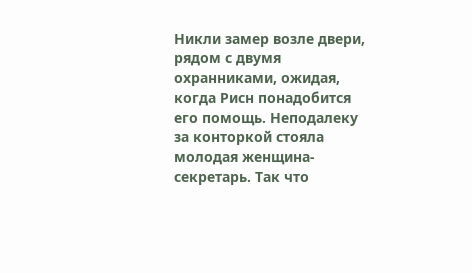Никли замер возле двери, рядом с двумя охранниками, ожидая, когда Рисн понадобится его помощь. Неподалеку за конторкой стояла молодая женщина-секретарь. Так что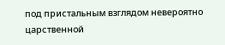под пристальным взглядом невероятно царственной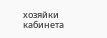хозяйки кабинета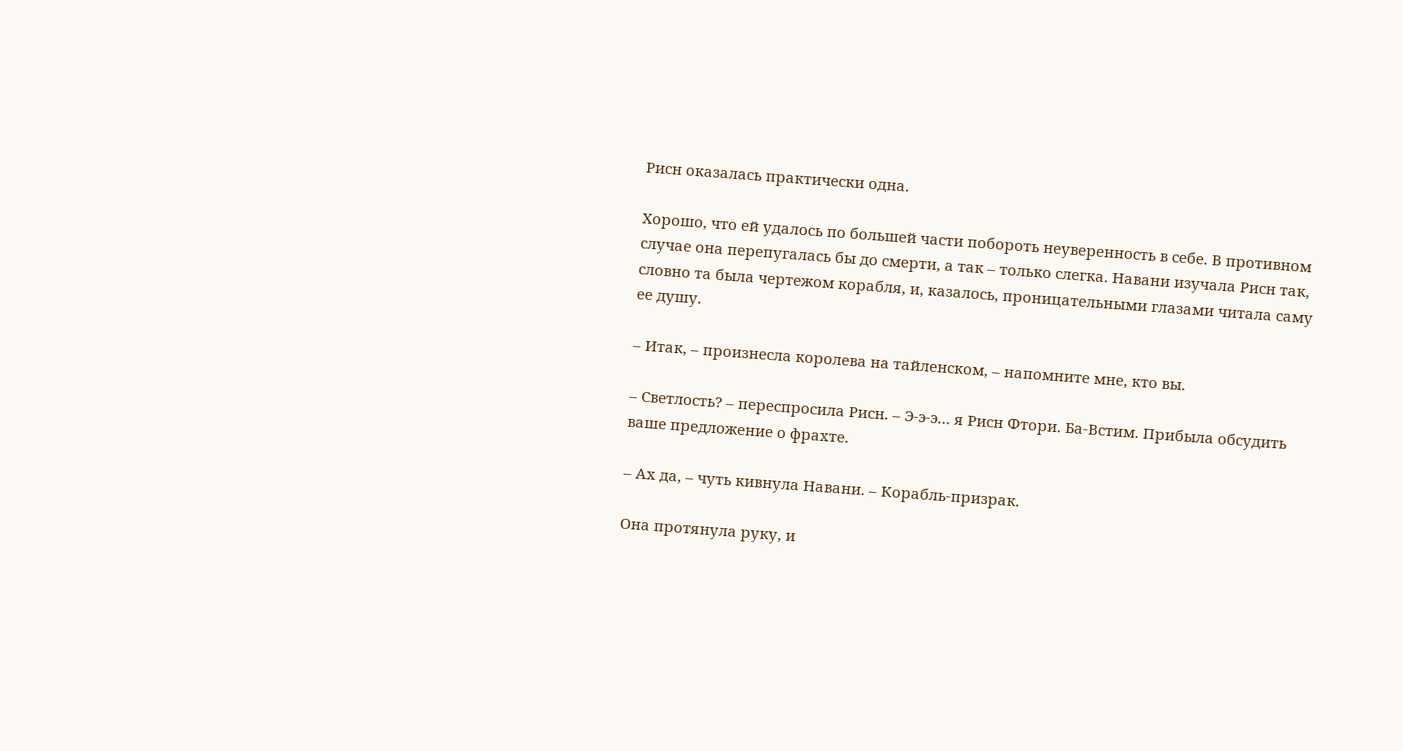Рисн оказалась практически одна.

Хорошо, что ей удалось по большей части побороть неуверенность в себе. В противном случае она перепугалась бы до смерти, а так – только слегка. Навани изучала Рисн так, словно та была чертежом корабля, и, казалось, проницательными глазами читала саму ее душу.

– Итак, – произнесла королева на тайленском, – напомните мне, кто вы.

– Светлость? – переспросила Рисн. – Э-э-э… я Рисн Фтори. Ба-Встим. Прибыла обсудить ваше предложение о фрахте.

– Ах да, – чуть кивнула Навани. – Корабль-призрак.

Она протянула руку, и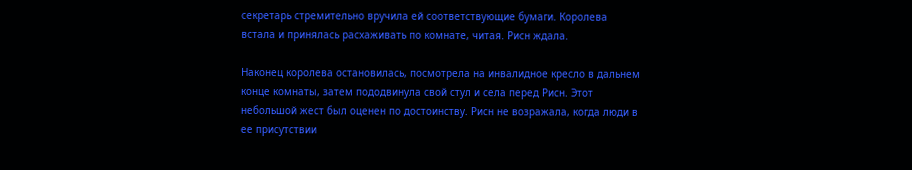секретарь стремительно вручила ей соответствующие бумаги. Королева встала и принялась расхаживать по комнате, читая. Рисн ждала.

Наконец королева остановилась, посмотрела на инвалидное кресло в дальнем конце комнаты, затем пододвинула свой стул и села перед Рисн. Этот небольшой жест был оценен по достоинству. Рисн не возражала, когда люди в ее присутствии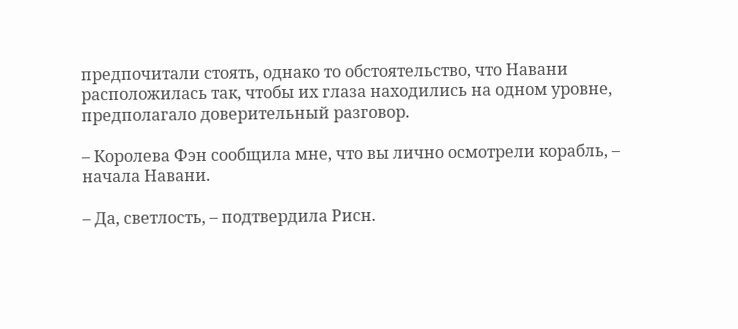предпочитали стоять, однако то обстоятельство, что Навани расположилась так, чтобы их глаза находились на одном уровне, предполагало доверительный разговор.

– Королева Фэн сообщила мне, что вы лично осмотрели корабль, – начала Навани.

– Да, светлость, – подтвердила Рисн.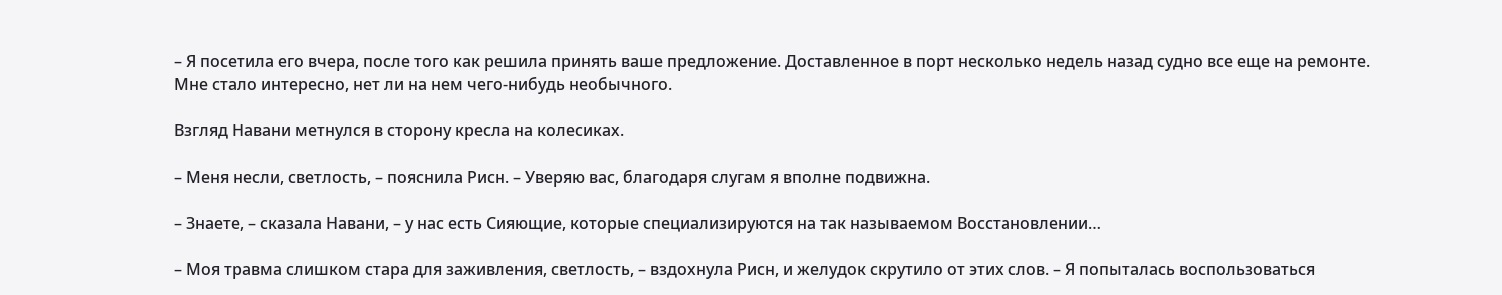– Я посетила его вчера, после того как решила принять ваше предложение. Доставленное в порт несколько недель назад судно все еще на ремонте. Мне стало интересно, нет ли на нем чего-нибудь необычного.

Взгляд Навани метнулся в сторону кресла на колесиках.

– Меня несли, светлость, – пояснила Рисн. – Уверяю вас, благодаря слугам я вполне подвижна.

– Знаете, – сказала Навани, – у нас есть Сияющие, которые специализируются на так называемом Восстановлении…

– Моя травма слишком стара для заживления, светлость, – вздохнула Рисн, и желудок скрутило от этих слов. – Я попыталась воспользоваться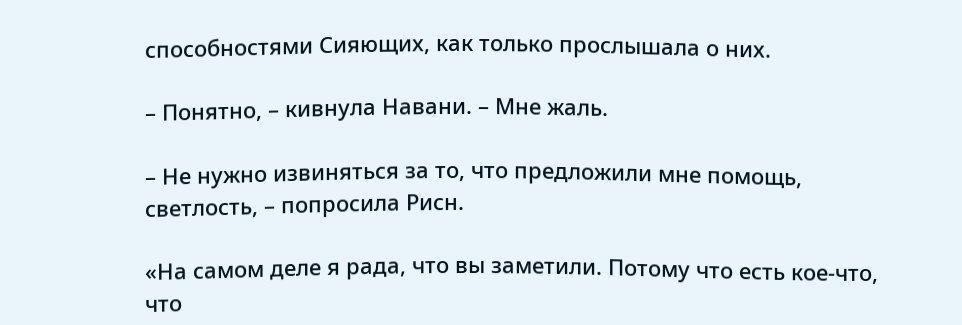способностями Сияющих, как только прослышала о них.

– Понятно, – кивнула Навани. – Мне жаль.

– Не нужно извиняться за то, что предложили мне помощь, светлость, – попросила Рисн.

«На самом деле я рада, что вы заметили. Потому что есть кое-что, что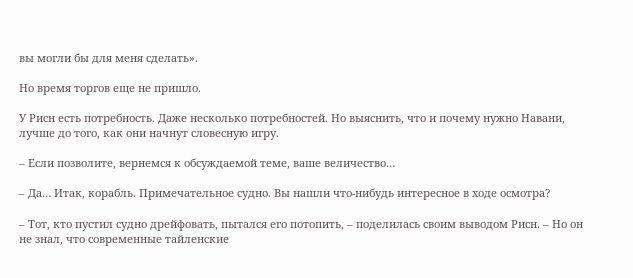вы могли бы для меня сделать».

Но время торгов еще не пришло.

У Рисн есть потребность. Даже несколько потребностей. Но выяснить, что и почему нужно Навани, лучше до того, как они начнут словесную игру.

– Если позволите, вернемся к обсуждаемой теме, ваше величество…

– Да… Итак, корабль. Примечательное судно. Вы нашли что-нибудь интересное в ходе осмотра?

– Тот, кто пустил судно дрейфовать, пытался его потопить, – поделилась своим выводом Рисн. – Но он не знал, что современные тайленские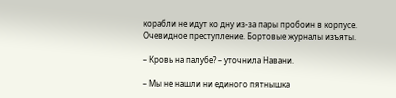корабли не идут ко дну из-за пары пробоин в корпусе. Очевидное преступление. Бортовые журналы изъяты.

– Кровь на палубе? – уточнила Навани.

– Мы не нашли ни единого пятнышка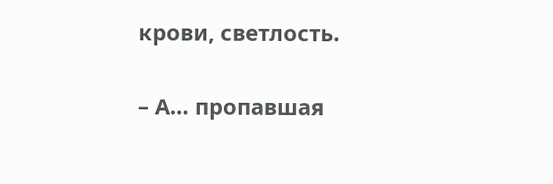крови, светлость.

– А… пропавшая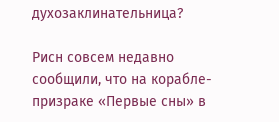духозаклинательница?

Рисн совсем недавно сообщили, что на корабле-призраке «Первые сны» в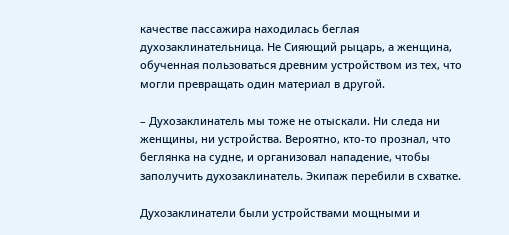качестве пассажира находилась беглая духозаклинательница. Не Сияющий рыцарь, а женщина, обученная пользоваться древним устройством из тех, что могли превращать один материал в другой.

– Духозаклинатель мы тоже не отыскали. Ни следа ни женщины, ни устройства. Вероятно, кто-то прознал, что беглянка на судне, и организовал нападение, чтобы заполучить духозаклинатель. Экипаж перебили в схватке.

Духозаклинатели были устройствами мощными и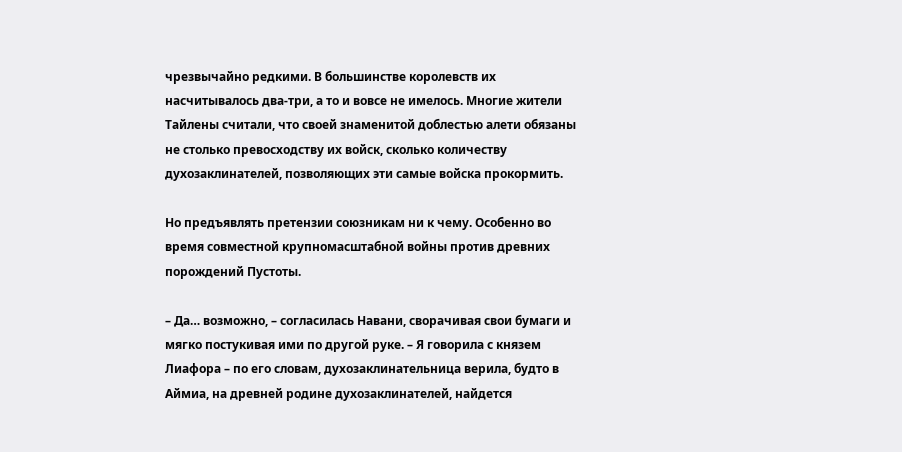чрезвычайно редкими. В большинстве королевств их насчитывалось два-три, а то и вовсе не имелось. Многие жители Тайлены считали, что своей знаменитой доблестью алети обязаны не столько превосходству их войск, сколько количеству духозаклинателей, позволяющих эти самые войска прокормить.

Но предъявлять претензии союзникам ни к чему. Особенно во время совместной крупномасштабной войны против древних порождений Пустоты.

– Да… возможно, – согласилась Навани, сворачивая свои бумаги и мягко постукивая ими по другой руке. – Я говорила с князем Лиафора – по его словам, духозаклинательница верила, будто в Аймиа, на древней родине духозаклинателей, найдется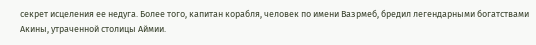секрет исцеления ее недуга. Более того, капитан корабля, человек по имени Вазрмеб, бредил легендарными богатствами Акины, утраченной столицы Аймии.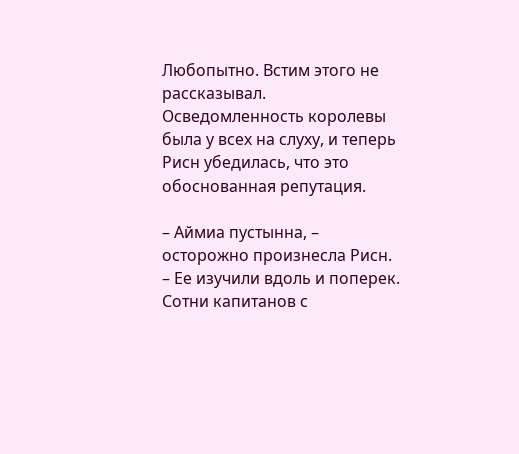Любопытно. Встим этого не рассказывал. Осведомленность королевы была у всех на слуху, и теперь Рисн убедилась, что это обоснованная репутация.

– Аймиа пустынна, – осторожно произнесла Рисн. – Ее изучили вдоль и поперек. Сотни капитанов с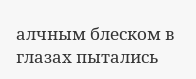алчным блеском в глазах пытались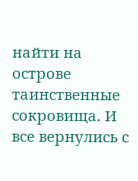найти на острове таинственные сокровища. И все вернулись с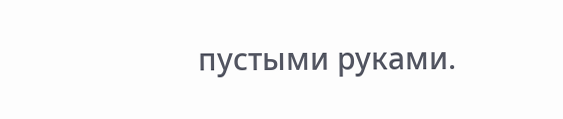пустыми руками.